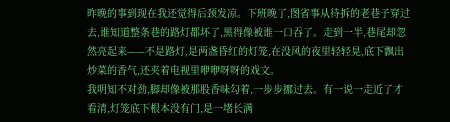昨晚的事到现在我还觉得后颈发凉。下班晚了,图省事从待拆的老巷子穿过去,谁知道整条巷的路灯都坏了,黑得像被谁一口吞了。走到一半,巷尾却忽然亮起来——不是路灯,是两盏昏红的灯笼,在没风的夜里轻轻晃,底下飘出炒菜的香气,还夹着电视里咿咿呀呀的戏文。
我明知不对劲,脚却像被那股香味勾着,一步步挪过去。有一说一走近了才看清,灯笼底下根本没有门,是一堵长满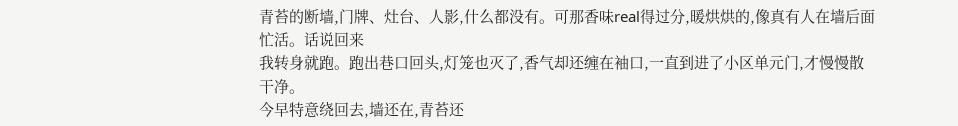青苔的断墙,门牌、灶台、人影,什么都没有。可那香味real得过分,暖烘烘的,像真有人在墙后面忙活。话说回来
我转身就跑。跑出巷口回头,灯笼也灭了,香气却还缠在袖口,一直到进了小区单元门,才慢慢散干净。
今早特意绕回去,墙还在,青苔还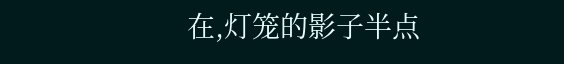在,灯笼的影子半点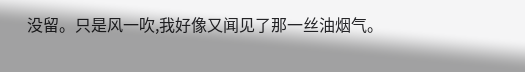没留。只是风一吹,我好像又闻见了那一丝油烟气。